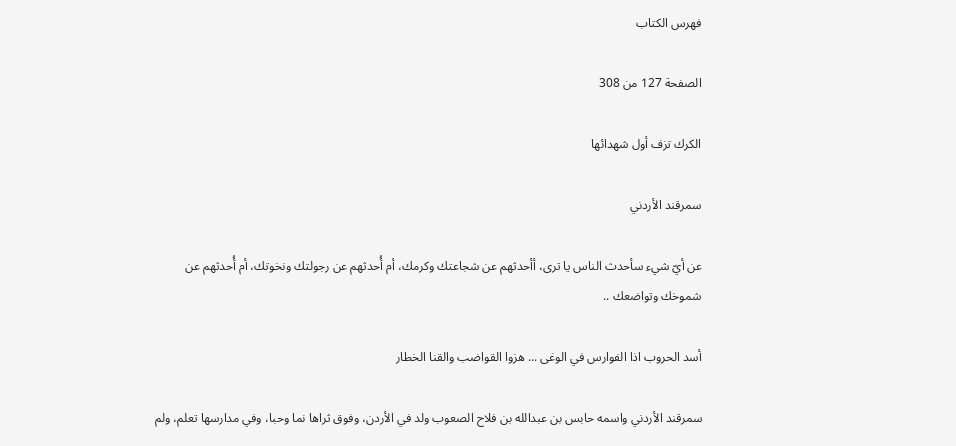فهرس الكتاب

الصفحة 127 من 308

الكرك تزف أول شهدائها

سمرقند الأردني

عن أيّ شيء سأحدث الناس يا ترى، أأحدثهم عن شجاعتك وكرمك، أم أُحدثهم عن رجولتك ونخوتك، أم أُحدثهم عن شموخك وتواضعك ..

أسد الحروب اذا الفوارس في الوغى ... هزوا القواضب والقنا الخطار

سمرقند الأردني واسمه حابس بن عبدالله بن فلاح الصعوب ولد في الأردن، وفوق ثراها نما وحبا، وفي مدارسها تعلم، ولم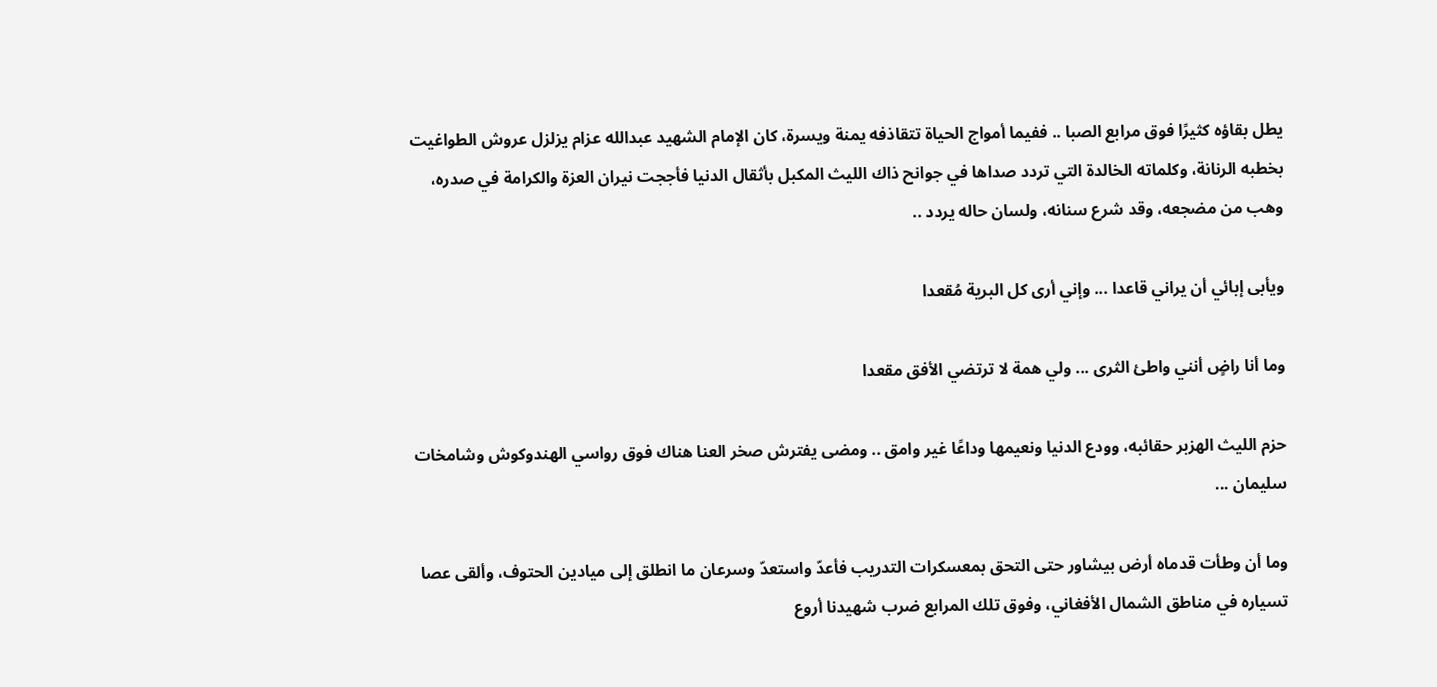يطل بقاؤه كثيرًا فوق مرابع الصبا .. ففيما أمواج الحياة تتقاذفه يمنة ويسرة، كان الإمام الشهيد عبدالله عزام يزلزل عروش الطواغيت بخطبه الرنانة، وكلماته الخالدة التي تردد صداها في جوانح ذاك الليث المكبل بأثقال الدنيا فأججت نيران العزة والكرامة في صدره، وهب من مضجعه، وقد شرع سنانه، ولسان حاله يردد ..

ويأبى إبائي أن يراني قاعدا ... وإني أرى كل البرية مُقعدا

وما أنا راضٍ أنني واطئ الثرى ... ولي همة لا ترتضي الأفق مقعدا

حزم الليث الهزبر حقائبه، وودع الدنيا ونعيمها وداعًا غير وامق .. ومضى يفترش صخر العنا هناك فوق رواسي الهندوكوش وشامخات سليمان ...

وما أن وطأت قدماه أرض بيشاور حتى التحق بمعسكرات التدريب فأعدّ واستعدّ وسرعان ما انطلق إلى ميادين الحتوف، وألقى عصا تسياره في مناطق الشمال الأفغاني، وفوق تلك المرابع ضرب شهيدنا أروع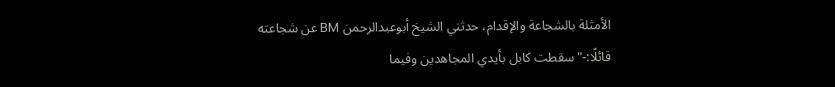الأمثلة بالشجاعة والإقدام، حدثني الشيخ أبوعبدالرحمن BM عن شجاعته قائلًا:-"سقطت كابل بأيدي المجاهدين وفيما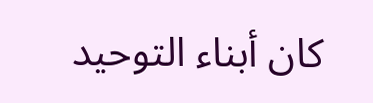كان أبناء التوحيد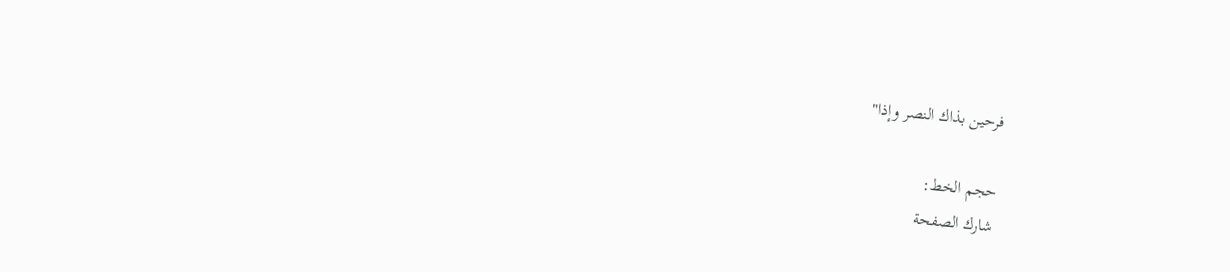فرحين بذاك النصر وإذا"

حجم الخط:
شارك الصفحة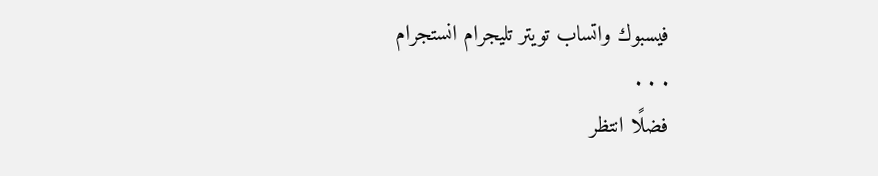فيسبوك واتساب تويتر تليجرام انستجرام
. . .
فضلًا انتظر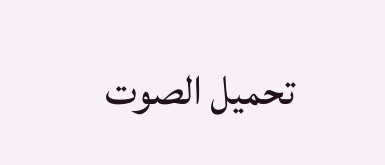تحميل الصوت